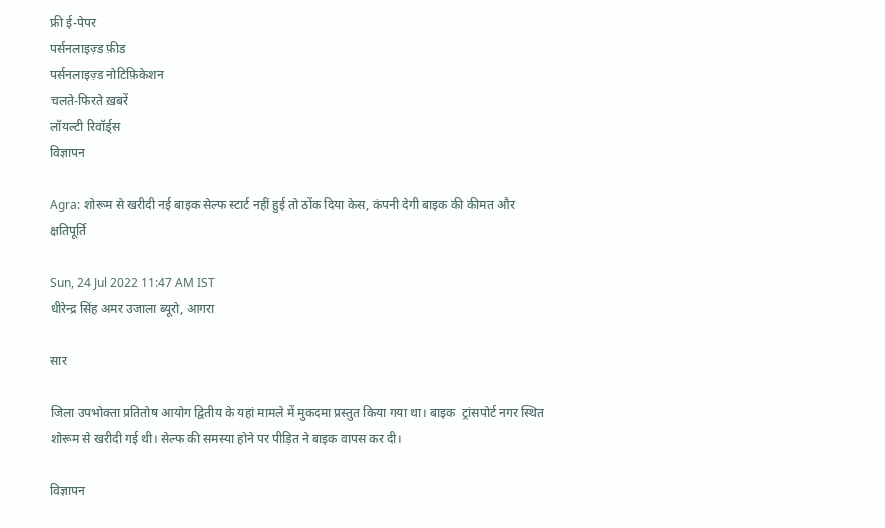फ्री ई-पेपर
पर्सनलाइज़्ड फ़ीड
पर्सनलाइज़्ड नोटिफ़िकेशन
चलते-फिरते ख़बरें
लॉयल्टी रिवॉर्ड्स
विज्ञापन

Agra: शोरूम से खरीदी नई बाइक सेल्फ स्टार्ट नहीं हुई तो ठोंक दिया केस, कंपनी देगी बाइक की कीमत और क्षतिपूर्ति

Sun, 24 Jul 2022 11:47 AM IST
धीरेन्द्र सिंह अमर उजाला ब्यूरो, आगरा

सार

जिला उपभोक्ता प्रतितोष आयोग द्वितीय के यहां मामले में मुकदमा प्रस्तुत किया गया था। बाइक  ट्रांसपोर्ट नगर स्थित शोरूम से खरीदी गई थी। सेल्फ की समस्या होने पर पीड़ित ने बाइक वापस कर दी।

विज्ञापन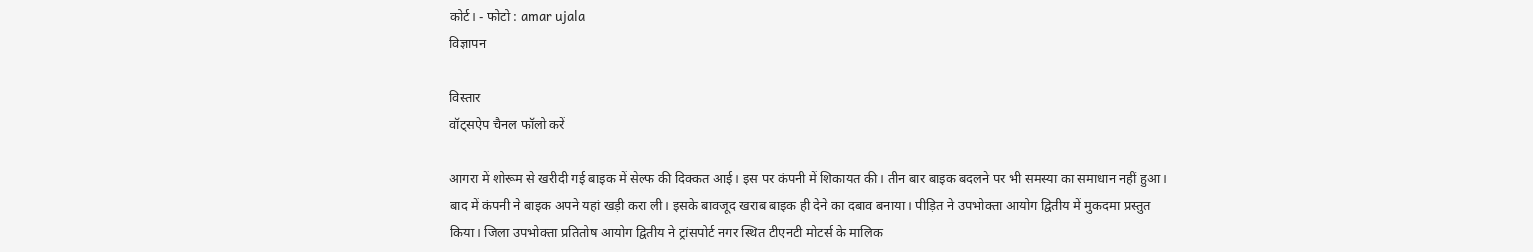कोर्ट। - फोटो : amar ujala
विज्ञापन

विस्तार
वॉट्सऐप चैनल फॉलो करें

आगरा में शोरूम से खरीदी गई बाइक में सेल्फ की दिक्कत आई। इस पर कंपनी में शिकायत की। तीन बार बाइक बदलने पर भी समस्या का समाधान नहीं हुआ। बाद में कंपनी ने बाइक अपने यहां खड़ी करा ली। इसके बावजूद खराब बाइक ही देने का दबाव बनाया। पीड़ित ने उपभोक्ता आयोग द्वितीय में मुकदमा प्रस्तुत किया। जिला उपभोक्ता प्रतितोष आयोग द्वितीय ने ट्रांसपोर्ट नगर स्थित टीएनटी मोटर्स के मालिक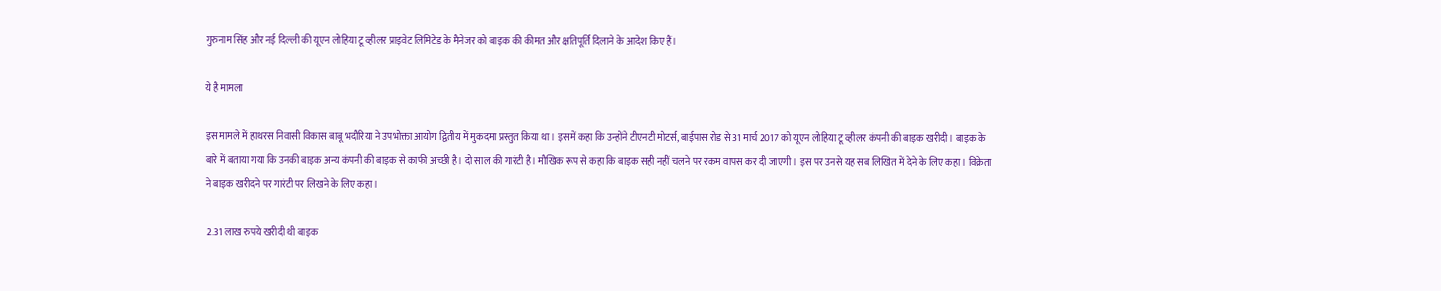गुरुनाम सिंह और नई दिल्ली की यूएन लोहिया टू व्हीलर प्राइवेट लिमिटेड के मैनेजर को बाइक की कीमत और क्षतिपूर्ति दिलाने के आदेश किए हैं।

ये है मामला

इस मामले में हाथरस निवासी विकास बाबू भदौरिया ने उपभोक्ता आयोग द्वितीय में मुकदमा प्रस्तुत किया था। इसमें कहा कि उन्होंने टीएनटी मोटर्स, बाईपास रोड से 31 मार्च 2017 को यूएन लोहिया टू व्हीलर कंपनी की बाइक खरीदी। बाइक के बारे में बताया गया कि उनकी बाइक अन्य कंपनी की बाइक से काफी अच्छी है। दो साल की गारंटी है। मौखिक रूप से कहा कि बाइक सही नहीं चलने पर रकम वापस कर दी जाएगी। इस पर उनसे यह सब लिखित में देने के लिए कहा। विक्रेता ने बाइक खरीदने पर गारंटी पर लिखने के लिए कहा।

 2.31 लाख रुपये खरीदी थी बाइक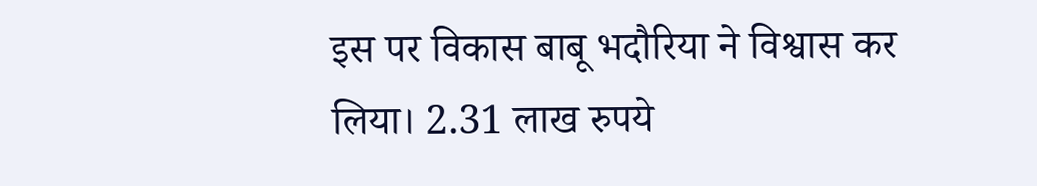इस पर विकास बाबू भदौरिया ने विश्वास कर लिया। 2.31 लाख रुपये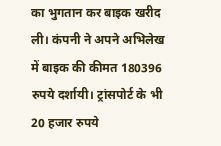का भुगतान कर बाइक खरीद ली। कंपनी ने अपने अभिलेख में बाइक की कीमत 180396 रुपये दर्शायी। ट्रांसपोर्ट के भी 20 हजार रुपये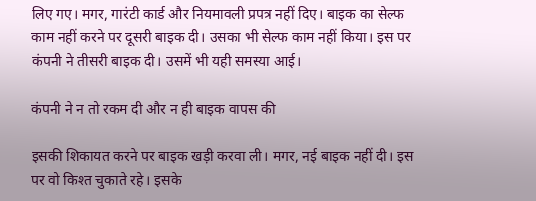लिए गए। मगर, गारंटी कार्ड और नियमावली प्रपत्र नहीं दिए। बाइक का सेल्फ काम नहीं करने पर दूसरी बाइक दी। उसका भी सेल्फ काम नहीं किया। इस पर कंपनी ने तीसरी बाइक दी। उसमें भी यही समस्या आई।

कंपनी ने न तो रकम दी और न ही बाइक वापस की

इसकी शिकायत करने पर बाइक खड़ी करवा ली। मगर, नई बाइक नहीं दी। इस पर वो किश्त चुकाते रहे। इसके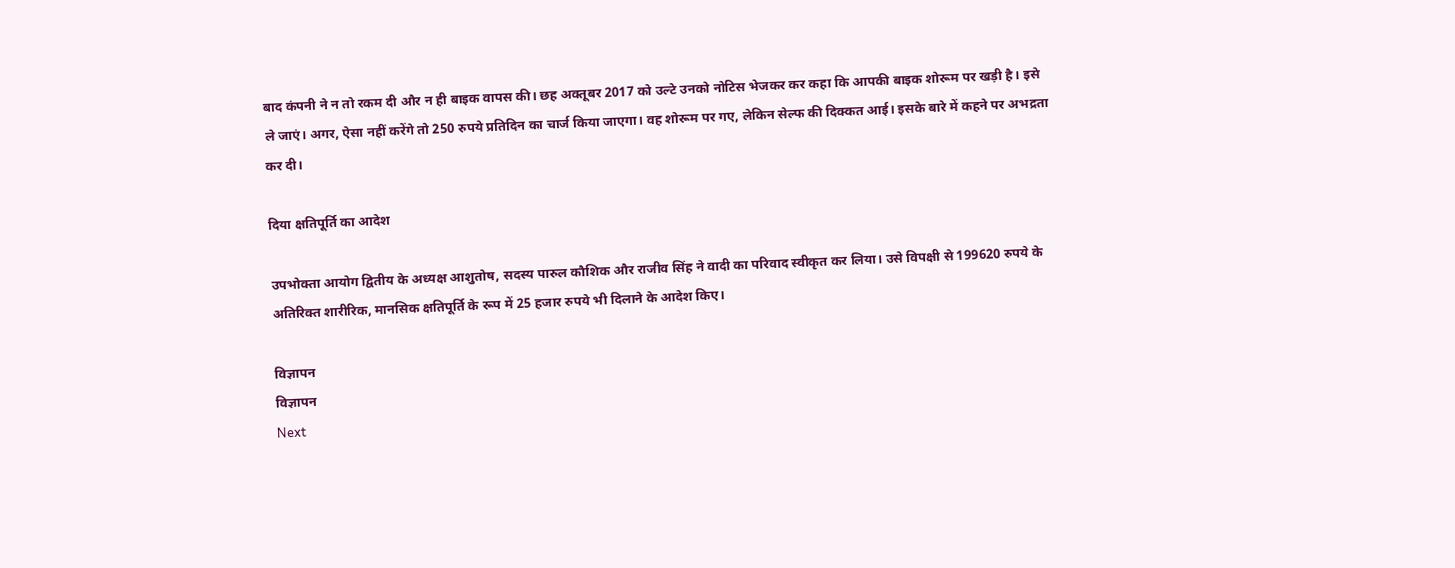बाद कंपनी ने न तो रकम दी और न ही बाइक वापस की। छह अक्तूबर 2017 को उल्टे उनको नोटिस भेजकर कर कहा कि आपकी बाइक शोरूम पर खड़ी है। इसे ले जाएं। अगर, ऐसा नहीं करेंगे तो 250 रुपये प्रतिदिन का चार्ज किया जाएगा। वह शोरूम पर गए, लेकिन सेल्फ की दिक्कत आई। इसके बारे में कहने पर अभद्रता कर दी।

दिया क्षतिपूर्ति का आदेश

उपभोक्ता आयोग द्वितीय के अध्यक्ष आशुतोष, सदस्य पारुल कौशिक और राजीव सिंह ने वादी का परिवाद स्वीकृत कर लिया। उसे विपक्षी से 199620 रुपये के अतिरिक्त शारीरिक, मानसिक क्षतिपूर्ति के रूप में 25 हजार रुपये भी दिलाने के आदेश किए।

विज्ञापन
विज्ञापन
Next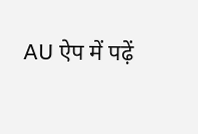AU ऐप में पढ़ें